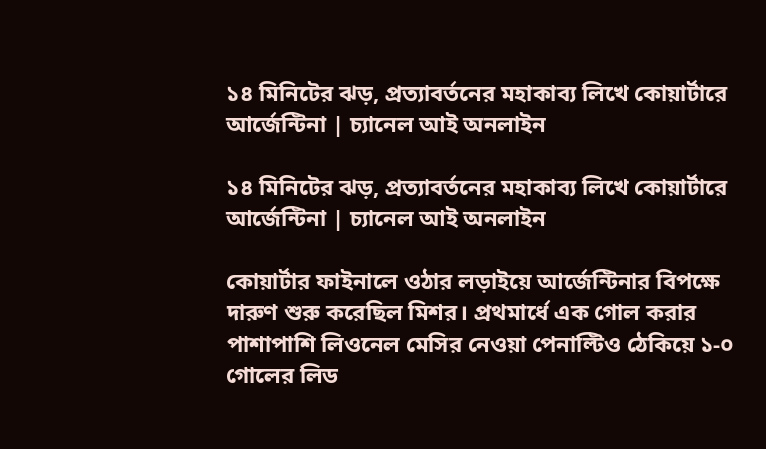১৪ মিনিটের ঝড়, প্রত্যাবর্তনের মহাকাব্য লিখে কোয়ার্টারে আর্জেন্টিনা | চ্যানেল আই অনলাইন

১৪ মিনিটের ঝড়, প্রত্যাবর্তনের মহাকাব্য লিখে কোয়ার্টারে আর্জেন্টিনা | চ্যানেল আই অনলাইন

কোয়ার্টার ফাইনালে ওঠার লড়াইয়ে আর্জেন্টিনার বিপক্ষে দারুণ শুরু করেছিল মিশর। প্রথমার্ধে এক গোল করার পাশাপাশি লিওনেল মেসির নেওয়া পেনাল্টিও ঠেকিয়ে ১-০ গোলের লিড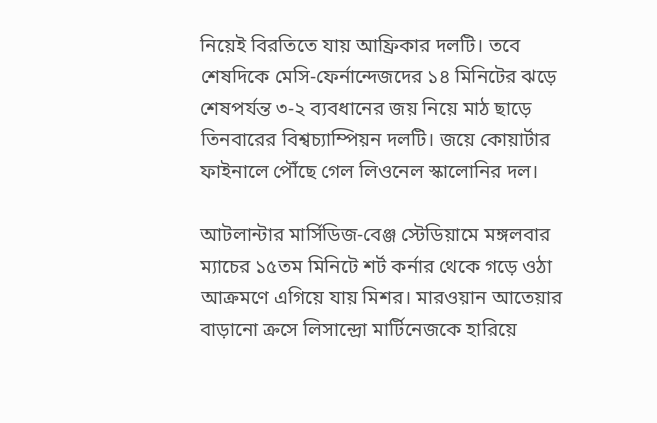নিয়েই বিরতিতে যায় আফ্রিকার দলটি। তবে শেষদিকে মেসি-ফের্নান্দেজদের ১৪ মিনিটের ঝড়ে শেষপর্যন্ত ৩-২ ব্যবধানের জয় নিয়ে মাঠ ছাড়ে তিনবারের বিশ্বচ্যাম্পিয়ন দলটি। জয়ে কোয়ার্টার ফাইনালে পৌঁছে গেল লিওনেল স্কালোনির দল।

আটলান্টার মার্সিডিজ-বেঞ্জ স্টেডিয়ামে মঙ্গলবার ম্যাচের ১৫তম মিনিটে শর্ট কর্নার থেকে গড়ে ওঠা আক্রমণে এগিয়ে যায় মিশর। মারওয়ান আতেয়ার বাড়ানো ক্রসে লিসান্দ্রো মার্টিনেজকে হারিয়ে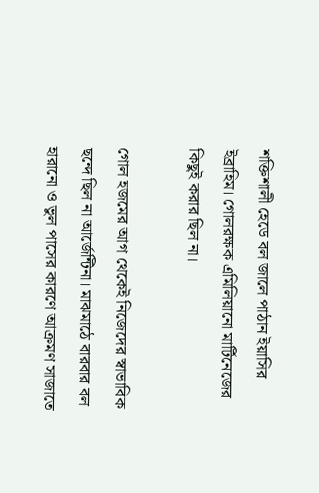শক্তিশালী হেডে বল জালে পাঠান ইয়াসির ইব্রাহিম। গোলরক্ষক এমিলিয়ানো মার্টিনেজের কিছুই করার ছিল না।

গোল হজমের আগ থেকেই নিজেদের স্বাভাবিক ছন্দে ছিল না আর্জেন্টিনা। মাঝমাঠে বারবার বল হারানো ও ভুল পাসের কারণে আক্রমণ সাজাতে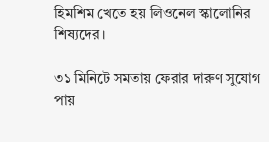হিমশিম খেতে হয় লিওনেল স্কালোনির শিষ্যদের।

৩১ মিনিটে সমতায় ফেরার দারুণ সুযোগ পায়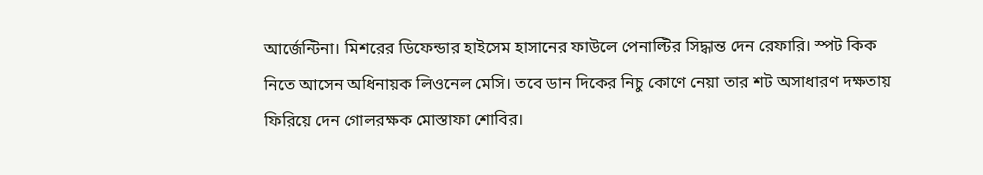আর্জেন্টিনা। মিশরের ডিফেন্ডার হাইসেম হাসানের ফাউলে পেনাল্টির সিদ্ধান্ত দেন রেফারি। স্পট কিক নিতে আসেন অধিনায়ক লিওনেল মেসি। তবে ডান দিকের নিচু কোণে নেয়া তার শট অসাধারণ দক্ষতায় ফিরিয়ে দেন গোলরক্ষক মোস্তাফা শোবির।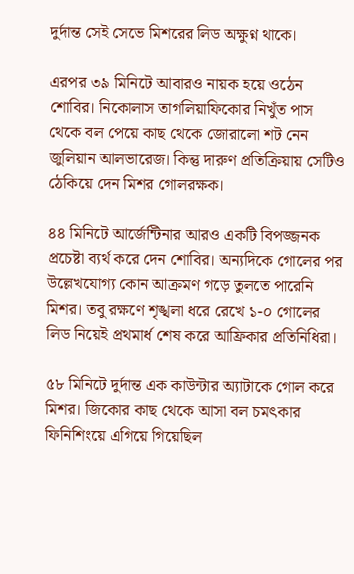দুর্দান্ত সেই সেভে মিশরের লিড অক্ষুণ্ন থাকে।

এরপর ৩৯ মিনিটে আবারও নায়ক হয়ে ওঠেন শোবির। নিকোলাস তাগলিয়াফিকোর নিখুঁত পাস থেকে বল পেয়ে কাছ থেকে জোরালো শট নেন জুলিয়ান আলভারেজ। কিন্তু দারুণ প্রতিক্রিয়ায় সেটিও ঠেকিয়ে দেন মিশর গোলরক্ষক।

৪৪ মিনিটে আর্জেন্টিনার আরও একটি বিপজ্জনক প্রচেষ্টা ব্যর্থ করে দেন শোবির। অন্যদিকে গোলের পর উল্লেখযোগ্য কোন আক্রমণ গড়ে তুলতে পারেনি মিশর। তবু রক্ষণে শৃঙ্খলা ধরে রেখে ১-০ গোলের লিড নিয়েই প্রথমার্ধ শেষ করে আফ্রিকার প্রতিনিধিরা।

৫৮ মিনিটে দুর্দান্ত এক কাউন্টার অ্যাটাকে গোল করে মিশর। জিকোর কাছ থেকে আসা বল চমৎকার ফিনিশিংয়ে এগিয়ে গিয়েছিল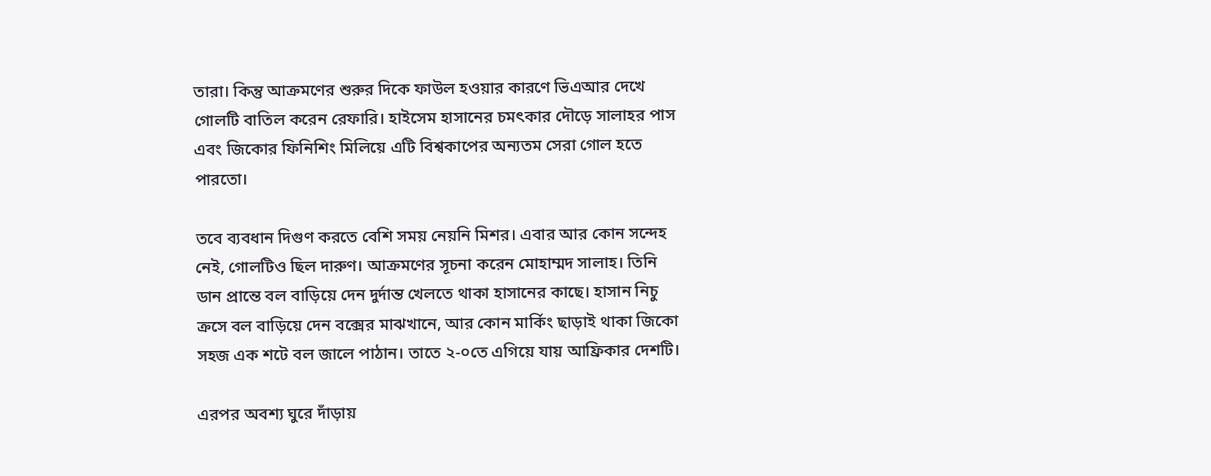তারা। কিন্তু আক্রমণের শুরুর দিকে ফাউল হওয়ার কারণে ভিএআর দেখে গোলটি বাতিল করেন রেফারি। হাইসেম হাসানের চমৎকার দৌড়ে সালাহর পাস এবং জিকোর ফিনিশিং মিলিয়ে এটি বিশ্বকাপের অন্যতম সেরা গোল হতে পারতো।

তবে ব্যবধান দিগুণ করতে বেশি সময় নেয়নি মিশর। এবার আর কোন সন্দেহ নেই, গোলটিও ছিল দারুণ। আক্রমণের সূচনা করেন মোহাম্মদ সালাহ। তিনি ডান প্রান্তে বল বাড়িয়ে দেন দুর্দান্ত খেলতে থাকা হাসানের কাছে। হাসান নিচু ক্রসে বল বাড়িয়ে দেন বক্সের মাঝখানে, আর কোন মার্কিং ছাড়াই থাকা জিকো সহজ এক শটে বল জালে পাঠান। তাতে ২-০তে এগিয়ে যায় আফ্রিকার দেশটি।

এরপর অবশ্য ঘুরে দাঁড়ায়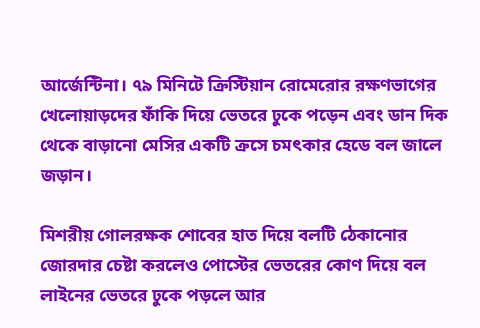আর্জেন্টিনা। ৭৯ মিনিটে ক্রিস্টিয়ান রোমেরোর রক্ষণভাগের খেলোয়াড়দের ফাঁকি দিয়ে ভেতরে ঢুকে পড়েন এবং ডান দিক থেকে বাড়ানো মেসির একটি ক্রসে চমৎকার হেডে বল জালে জড়ান।

মিশরীয় গোলরক্ষক শোবের হাত দিয়ে বলটি ঠেকানোর জোরদার চেষ্টা করলেও পোস্টের ভেতরের কোণ দিয়ে বল লাইনের ভেতরে ঢুকে পড়লে আর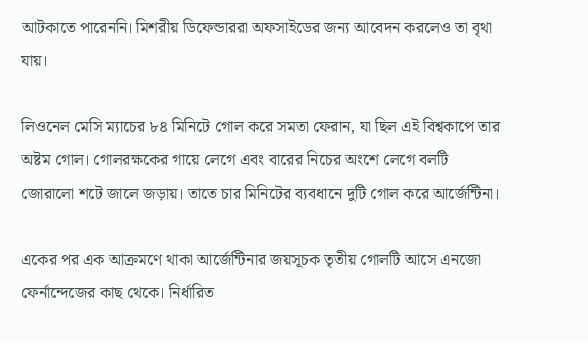আটকাতে পারেননি। মিশরীয় ডিফেন্ডাররা অফসাইডের জন্য আবেদন করলেও তা বৃথা যায়।

লিওনেল মেসি ম্যাচের ৮৪ মিনিটে গোল করে সমতা ফেরান, যা ছিল এই বিশ্বকাপে তার অষ্টম গোল। গোলরক্ষকের গায়ে লেগে এবং বারের নিচের অংশে লেগে বলটি জোরালো শটে জালে জড়ায়। তাতে চার মিনিটের ব্যবধানে দুটি গোল করে আর্জেন্টিনা।

একের পর এক আক্রমণে থাকা আর্জেন্টিনার জয়সূচক তৃতীয় গোলটি আসে এনজো ফের্নান্দেজের কাছ থেকে। নির্ধারিত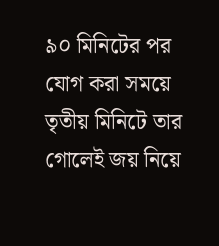৯০ মিনিটের পর যোগ করা সময়ে তৃতীয় মিনিটে তার গোলেই জয় নিয়ে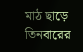মাঠ ছাড়ে তিনবারের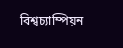বিশ্বচ্যাম্পিয়ন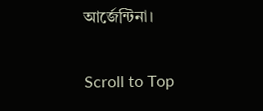আর্জেন্টিনা।

Scroll to Top